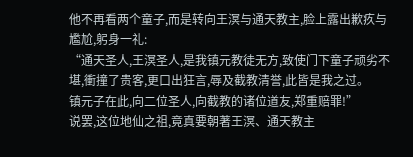他不再看两个童子,而是转向王溟与通天教主,脸上露出歉疚与尷尬,躬身一礼:
“通天圣人,王溟圣人,是我镇元教徒无方,致使门下童子顽劣不堪,衝撞了贵客,更口出狂言,辱及截教清誉,此皆是我之过。
镇元子在此,向二位圣人,向截教的诸位道友,郑重赔罪!”
说罢,这位地仙之祖,竟真要朝著王溟、通天教主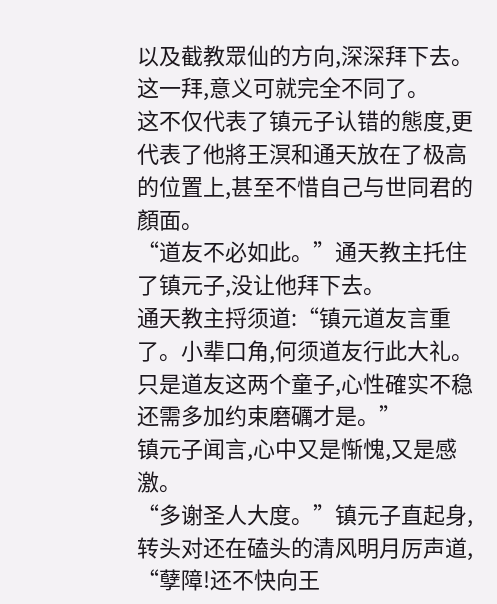以及截教眾仙的方向,深深拜下去。
这一拜,意义可就完全不同了。
这不仅代表了镇元子认错的態度,更代表了他將王溟和通天放在了极高的位置上,甚至不惜自己与世同君的顏面。
“道友不必如此。”通天教主托住了镇元子,没让他拜下去。
通天教主捋须道:“镇元道友言重了。小辈口角,何须道友行此大礼。只是道友这两个童子,心性確实不稳还需多加约束磨礪才是。”
镇元子闻言,心中又是惭愧,又是感激。
“多谢圣人大度。”镇元子直起身,转头对还在磕头的清风明月厉声道,
“孽障!还不快向王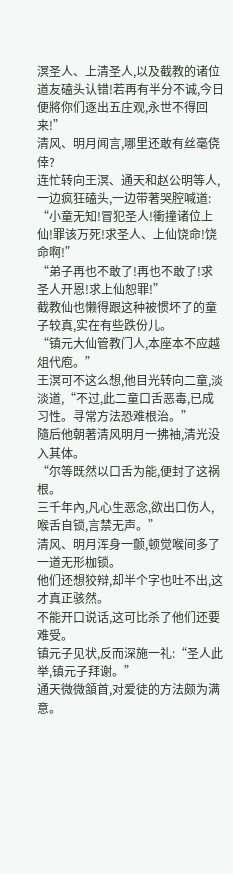溟圣人、上清圣人,以及截教的诸位道友磕头认错!若再有半分不诚,今日便將你们逐出五庄观,永世不得回来!”
清风、明月闻言,哪里还敢有丝毫侥倖?
连忙转向王溟、通天和赵公明等人,一边疯狂磕头,一边带著哭腔喊道:
“小童无知!冒犯圣人!衝撞诸位上仙!罪该万死!求圣人、上仙饶命!饶命啊!”
“弟子再也不敢了!再也不敢了!求圣人开恩!求上仙恕罪!”
截教仙也懒得跟这种被惯坏了的童子较真,实在有些跌份儿。
“镇元大仙管教门人,本座本不应越俎代庖。”
王溟可不这么想,他目光转向二童,淡淡道,“不过,此二童口舌恶毒,已成习性。寻常方法恐难根治。”
隨后他朝著清风明月一拂袖,清光没入其体。
“尔等既然以口舌为能,便封了这祸根。
三千年內,凡心生恶念,欲出口伤人,喉舌自锁,言禁无声。”
清风、明月浑身一颤,顿觉喉间多了一道无形枷锁。
他们还想狡辩,却半个字也吐不出,这才真正骇然。
不能开口说话,这可比杀了他们还要难受。
镇元子见状,反而深施一礼:“圣人此举,镇元子拜谢。”
通天微微頷首,对爱徒的方法颇为满意。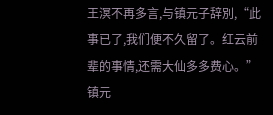王溟不再多言,与镇元子辞別,“此事已了,我们便不久留了。红云前辈的事情,还需大仙多多费心。”
镇元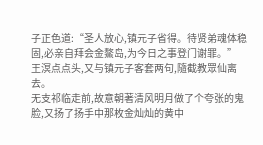子正色道:“圣人放心,镇元子省得。待贤弟魂体稳固,必亲自拜会金鰲岛,为今日之事登门谢罪。”
王溟点点头,又与镇元子客套两句,隨截教眾仙离去。
无支祁临走前,故意朝著清风明月做了个夸张的鬼脸,又扬了扬手中那枚金灿灿的黄中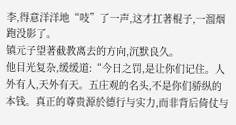李,得意洋洋地“吱”了一声,这才扛著棍子,一溜烟跑没影了。
镇元子望著截教离去的方向,沉默良久。
他目光复杂,缓缓道:“今日之罚,是让你们记住。人外有人,天外有天。五庄观的名头,不是你们骄纵的本钱。真正的尊贵源於德行与实力,而非背后倚仗与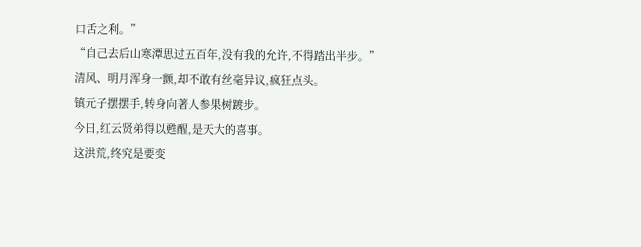口舌之利。”
“自己去后山寒潭思过五百年,没有我的允许,不得踏出半步。”
清风、明月浑身一颤,却不敢有丝毫异议,疯狂点头。
镇元子摆摆手,转身向著人参果树踱步。
今日,红云贤弟得以甦醒,是天大的喜事。
这洪荒,终究是要变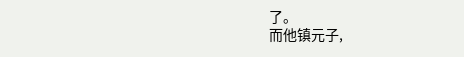了。
而他镇元子,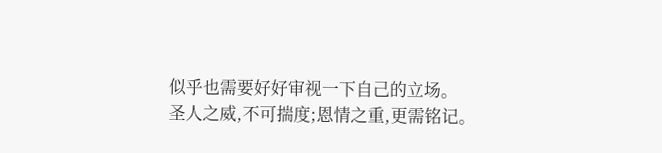似乎也需要好好审视一下自己的立场。
圣人之威,不可揣度;恩情之重,更需铭记。